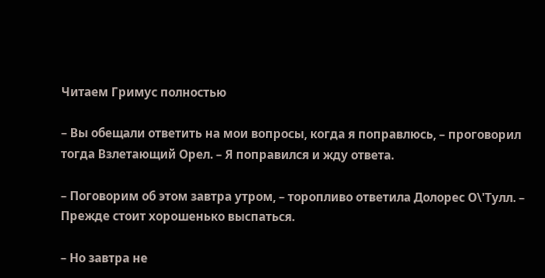Читаем Гримус полностью

– Вы обещали ответить на мои вопросы, когда я поправлюсь, – проговорил тогда Взлетающий Орел. – Я поправился и жду ответа.

– Поговорим об этом завтра утром, – торопливо ответила Долорес О\'Тулл. – Прежде стоит хорошенько выспаться.

– Но завтра не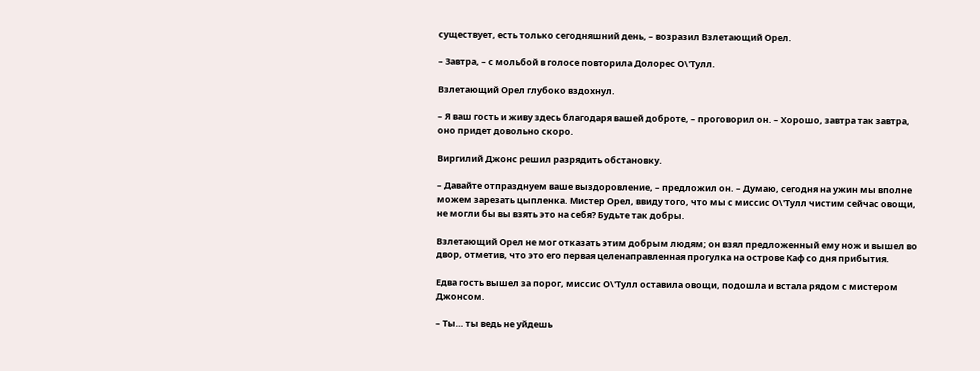существует, есть только сегодняшний день, – возразил Взлетающий Орел.

– Завтра, – с мольбой в голосе повторила Долорес О\'Тулл.

Взлетающий Орел глубоко вздохнул.

– Я ваш гость и живу здесь благодаря вашей доброте, – проговорил он. – Хорошо, завтра так завтра, оно придет довольно скоро.

Виргилий Джонс решил разрядить обстановку.

– Давайте отпразднуем ваше выздоровление, – предложил он. – Думаю, сегодня на ужин мы вполне можем зарезать цыпленка. Мистер Орел, ввиду того, что мы с миссис О\'Тулл чистим сейчас овощи, не могли бы вы взять это на себя? Будьте так добры.

Взлетающий Орел не мог отказать этим добрым людям; он взял предложенный ему нож и вышел во двор, отметив, что это его первая целенаправленная прогулка на острове Каф со дня прибытия.

Едва гость вышел за порог, миссис О\'Тулл оставила овощи, подошла и встала рядом с мистером Джонсом.

– Ты… ты ведь не уйдешь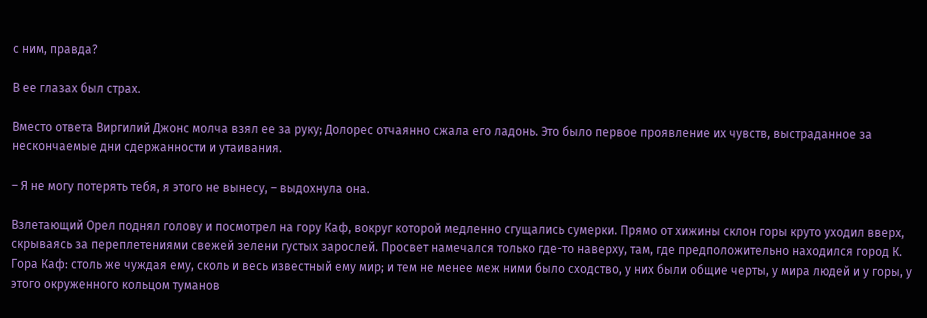с ним, правда?

В ее глазах был страх.

Вместо ответа Виргилий Джонс молча взял ее за руку; Долорес отчаянно сжала его ладонь. Это было первое проявление их чувств, выстраданное за нескончаемые дни сдержанности и утаивания.

– Я не могу потерять тебя, я этого не вынесу, – выдохнула она.

Взлетающий Орел поднял голову и посмотрел на гору Каф, вокруг которой медленно сгущались сумерки. Прямо от хижины склон горы круто уходил вверх, скрываясь за переплетениями свежей зелени густых зарослей. Просвет намечался только где-то наверху, там, где предположительно находился город К. Гора Каф: столь же чуждая ему, сколь и весь известный ему мир; и тем не менее меж ними было сходство, у них были общие черты, у мира людей и у горы, у этого окруженного кольцом туманов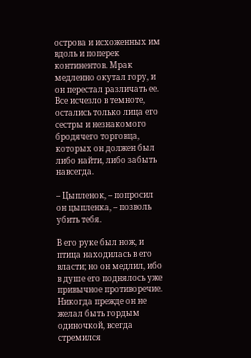острова и исхоженных им вдоль и поперек континентов. Мрак медленно окутал гору, и он перестал различать ее. Все исчезло в темноте, остались только лица его сестры и незнакомого бродячего торговца, которых он должен был либо найти, либо забыть навсегда.

– Цыпленок, – попросил он цыпленка, – позволь убить тебя.

В его руке был нож, и птица находилась в его власти; но он медлил, ибо в душе его поднялось уже привычное противоречие. Никогда прежде он не желал быть гордым одиночкой, всегда стремился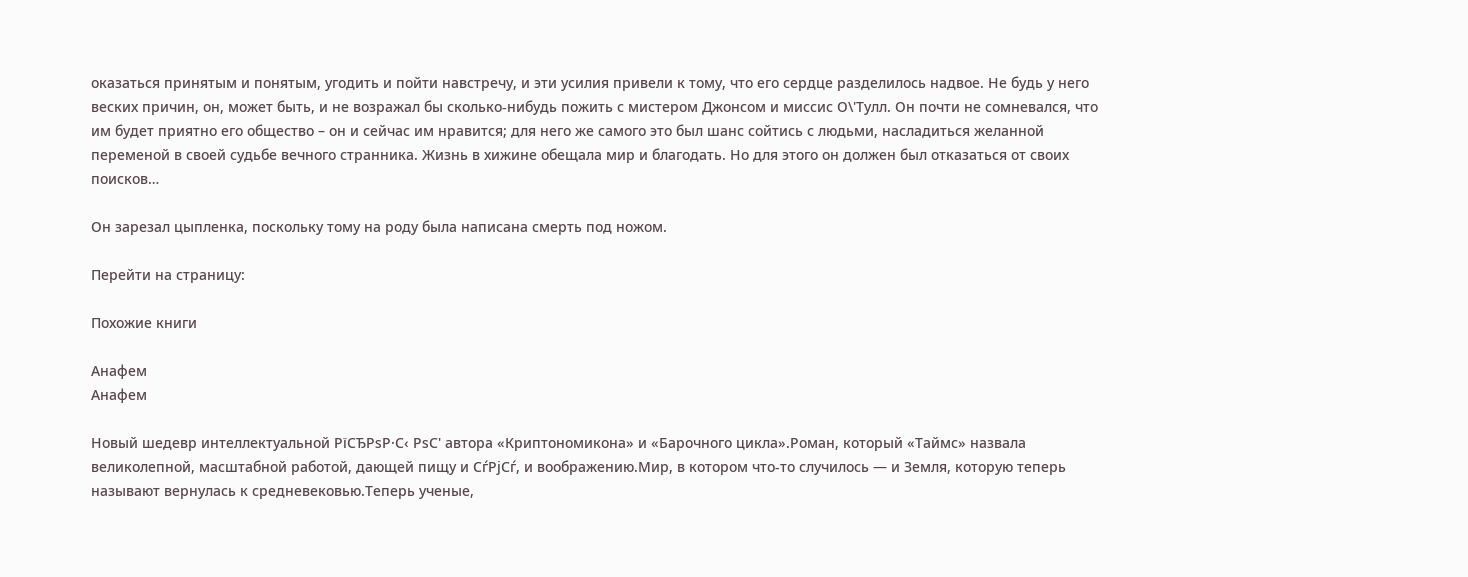оказаться принятым и понятым, угодить и пойти навстречу, и эти усилия привели к тому, что его сердце разделилось надвое. Не будь у него веских причин, он, может быть, и не возражал бы сколько-нибудь пожить с мистером Джонсом и миссис О\'Тулл. Он почти не сомневался, что им будет приятно его общество – он и сейчас им нравится; для него же самого это был шанс сойтись с людьми, насладиться желанной переменой в своей судьбе вечного странника. Жизнь в хижине обещала мир и благодать. Но для этого он должен был отказаться от своих поисков…

Он зарезал цыпленка, поскольку тому на роду была написана смерть под ножом.

Перейти на страницу:

Похожие книги

Анафем
Анафем

Новый шедевр интеллектуальной РїСЂРѕР·С‹ РѕС' автора «Криптономикона» и «Барочного цикла».Роман, который «Таймс» назвала великолепной, масштабной работой, дающей пищу и СѓРјСѓ, и воображению.Мир, в котором что-то случилось — и Земля, которую теперь называют вернулась к средневековью.Теперь ученые,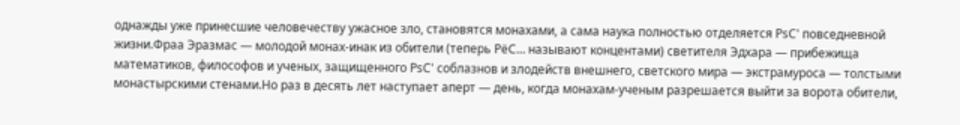однажды уже принесшие человечеству ужасное зло, становятся монахами, а сама наука полностью отделяется РѕС' повседневной жизни.Фраа Эразмас — молодой монах-инак из обители (теперь РёС… называют концентами) светителя Эдхара — прибежища математиков, философов и ученых, защищенного РѕС' соблазнов и злодейств внешнего, светского мира — экстрамуроса — толстыми монастырскими стенами.Но раз в десять лет наступает аперт — день, когда монахам-ученым разрешается выйти за ворота обители,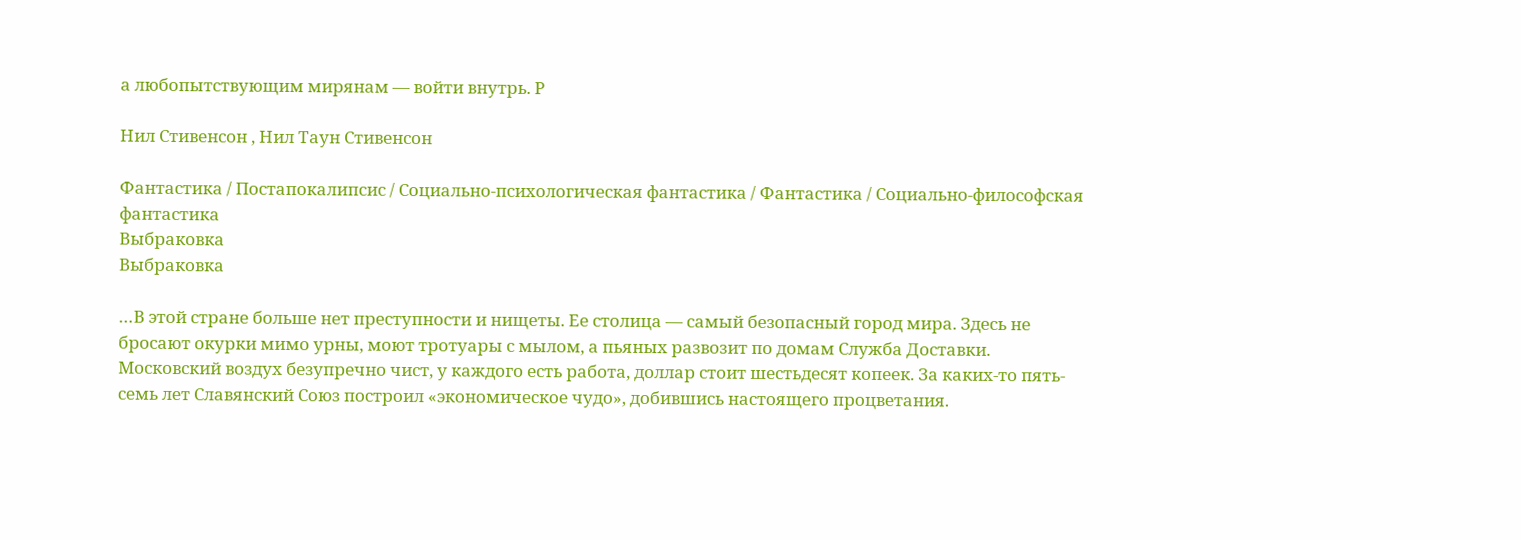а любопытствующим мирянам — войти внутрь. Р

Нил Стивенсон , Нил Таун Стивенсон

Фантастика / Постапокалипсис / Социально-психологическая фантастика / Фантастика / Социально-философская фантастика
Выбраковка
Выбраковка

…В этой стране больше нет преступности и нищеты. Ее столица — самый безопасный город мира. Здесь не бросают окурки мимо урны, моют тротуары с мылом, а пьяных развозит по домам Служба Доставки. Московский воздух безупречно чист, у каждого есть работа, доллар стоит шестьдесят копеек. За каких-то пять-семь лет Славянский Союз построил «экономическое чудо», добившись настоящего процветания.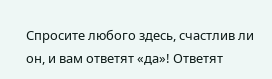Спросите любого здесь, счастлив ли он, и вам ответят «да»! Ответят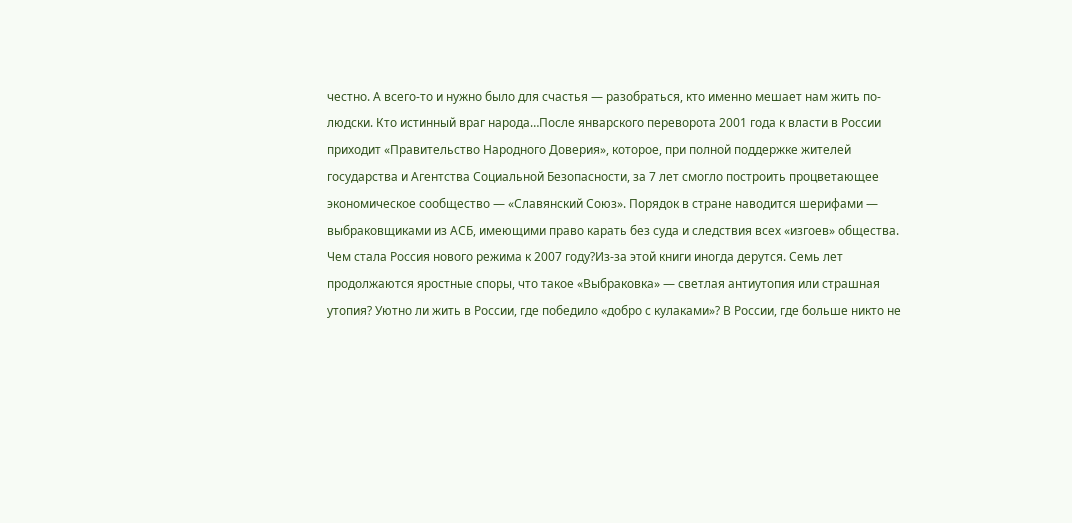честно. А всего-то и нужно было для счастья — разобраться, кто именно мешает нам жить по-людски. Кто истинный враг народа…После январского переворота 2001 года к власти в России приходит «Правительство Народного Доверия», которое, при полной поддержке жителей государства и Агентства Социальной Безопасности, за 7 лет смогло построить процветающее экономическое сообщество — «Славянский Союз». Порядок в стране наводится шерифами — выбраковщиками из АСБ, имеющими право карать без суда и следствия всех «изгоев» общества. Чем стала Россия нового режима к 2007 году?Из-за этой книги иногда дерутся. Семь лет продолжаются яростные споры, что такое «Выбраковка» — светлая антиутопия или страшная утопия? Уютно ли жить в России, где победило «добро с кулаками»? В России, где больше никто не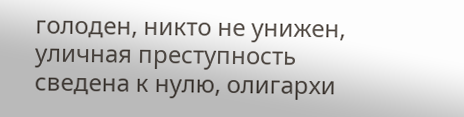голоден, никто не унижен, уличная преступность сведена к нулю, олигархи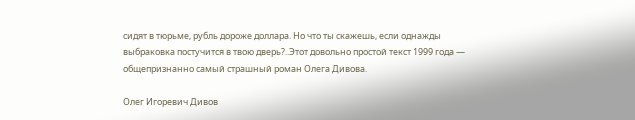сидят в тюрьме, рубль дороже доллара. Но что ты скажешь, если однажды выбраковка постучится в твою дверь?..Этот довольно простой текст 1999 года — общепризнанно самый страшный роман Олега Дивова.

Олег Игоревич Дивов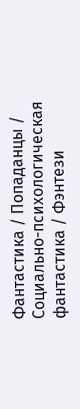Фантастика / Попаданцы / Социально-психологическая фантастика / Фэнтези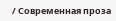/ Современная проза